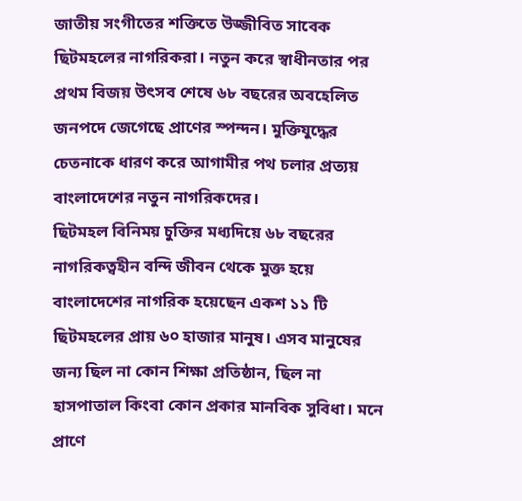জাতীয় সংগীতের শক্তিতে উজ্জীবিত সাবেক ছিটমহলের নাগরিকরা। নতুন করে স্বাধীনতার পর প্রথম বিজয় উৎসব শেষে ৬৮ বছরের অবহেলিত জনপদে জেগেছে প্রাণের স্পন্দন। মুক্তিযুদ্ধের চেতনাকে ধারণ করে আগামীর পথ চলার প্রত্যয় বাংলাদেশের নতুন নাগরিকদের।
ছিটমহল বিনিময় চুক্তির মধ্যদিয়ে ৬৮ বছরের নাগরিকত্বহীন বন্দি জীবন থেকে মুক্ত হয়ে বাংলাদেশের নাগরিক হয়েছেন একশ ১১ টি ছিটমহলের প্রায় ৬০ হাজার মানুষ। এসব মানুষের জন্য ছিল না কোন শিক্ষা প্রতিষ্ঠান, ছিল না হাসপাতাল কিংবা কোন প্রকার মানবিক সুবিধা। মনে প্রাণে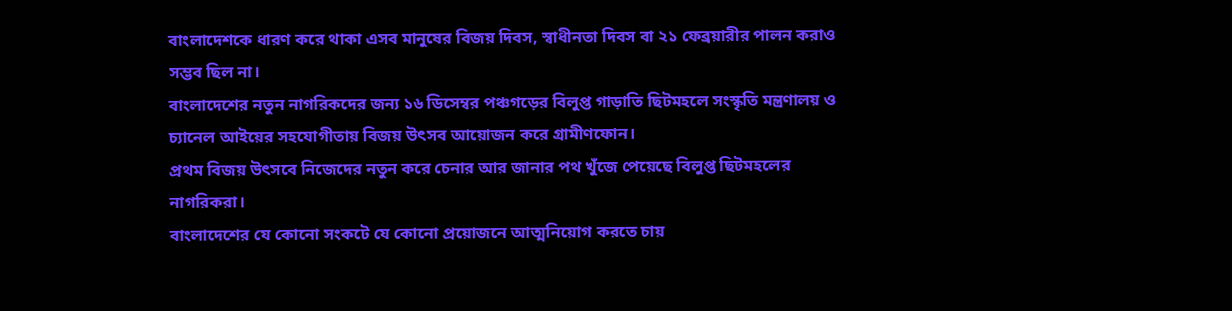বাংলাদেশকে ধারণ করে থাকা এসব মানুষের বিজয় দিবস, স্বাধীনতা দিবস বা ২১ ফেব্রয়ারীর পালন করাও সম্ভব ছিল না।
বাংলাদেশের নতুন নাগরিকদের জন্য ১৬ ডিসেম্বর পঞ্চগড়ের বিলুপ্ত গাড়াতি ছিটমহলে সংস্কৃতি মন্ত্রণালয় ও চ্যানেল আইয়ের সহযোগীতায় বিজয় উৎসব আয়োজন করে গ্রামীণফোন।
প্রথম বিজয় উৎসবে নিজেদের নতুন করে চেনার আর জানার পথ খুঁজে পেয়েছে বিলুপ্ত ছিটমহলের নাগরিকরা।
বাংলাদেশের যে কোনো সংকটে যে কোনো প্রয়োজনে আত্মনিয়োগ করতে চায়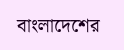বাংলাদেশের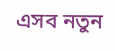এসব নতুন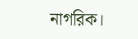নাগরিক।